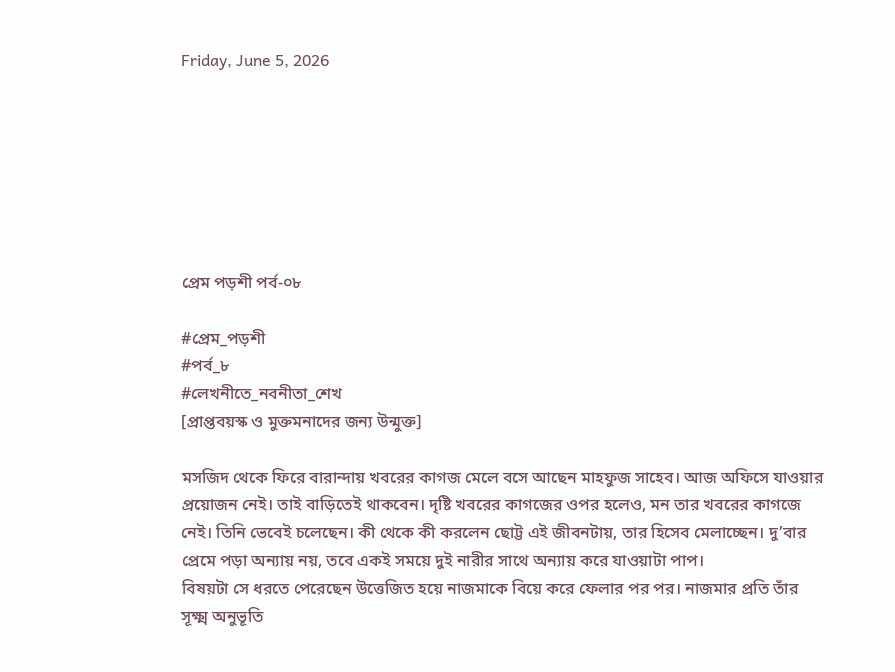Friday, June 5, 2026







প্রেম পড়শী পর্ব-০৮

#প্রেম_পড়শী
#পর্ব_৮
#লেখনীতে_নবনীতা_শেখ
[প্রাপ্তবয়স্ক ও মুক্তমনাদের জন্য উন্মুক্ত]

মসজিদ থেকে ফিরে বারান্দায় খবরের কাগজ মেলে বসে আছেন মাহফুজ সাহেব। আজ অফিসে যাওয়ার প্রয়োজন নেই। তাই বাড়িতেই থাকবেন। দৃষ্টি খবরের কাগজের ওপর হলেও, মন তার খবরের কাগজে নেই। তিনি ভেবেই চলেছেন। কী থেকে কী করলেন ছোট্ট এই জীবনটায়, তার হিসেব মেলাচ্ছেন। দু’বার প্রেমে পড়া অন্যায় নয়, তবে একই সময়ে দুই নারীর সাথে অন্যায় করে যাওয়াটা পাপ।
বিষয়টা সে ধরতে পেরেছেন উত্তেজিত হয়ে নাজমাকে বিয়ে করে ফেলার পর পর। নাজমার প্রতি তাঁর সূক্ষ্ম অনুভূতি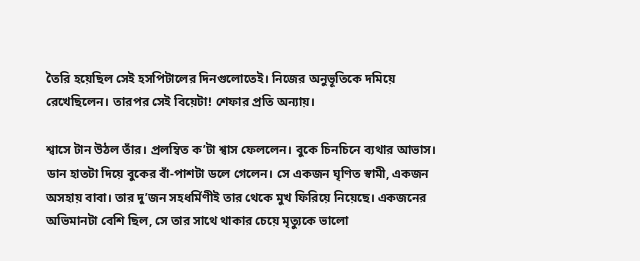তৈরি হয়েছিল সেই হসপিটালের দিনগুলোতেই। নিজের অনুভূতিকে দমিয়ে রেখেছিলেন। তারপর সেই বিয়েটা! শেফার প্রতি অন্যায়।

শ্বাসে টান উঠল তাঁর। প্রলম্বিত ক’টা শ্বাস ফেললেন। বুকে চিনচিনে ব্যথার আভাস। ডান হাতটা দিয়ে বুকের বাঁ-পাশটা ডলে গেলেন। সে একজন ঘৃণিত স্বামী, একজন অসহায় বাবা। তার দু’জন সহধর্মিণীই তার থেকে মুখ ফিরিয়ে নিয়েছে। একজনের অভিমানটা বেশি ছিল, সে তার সাথে থাকার চেয়ে মৃত্যুকে ভালো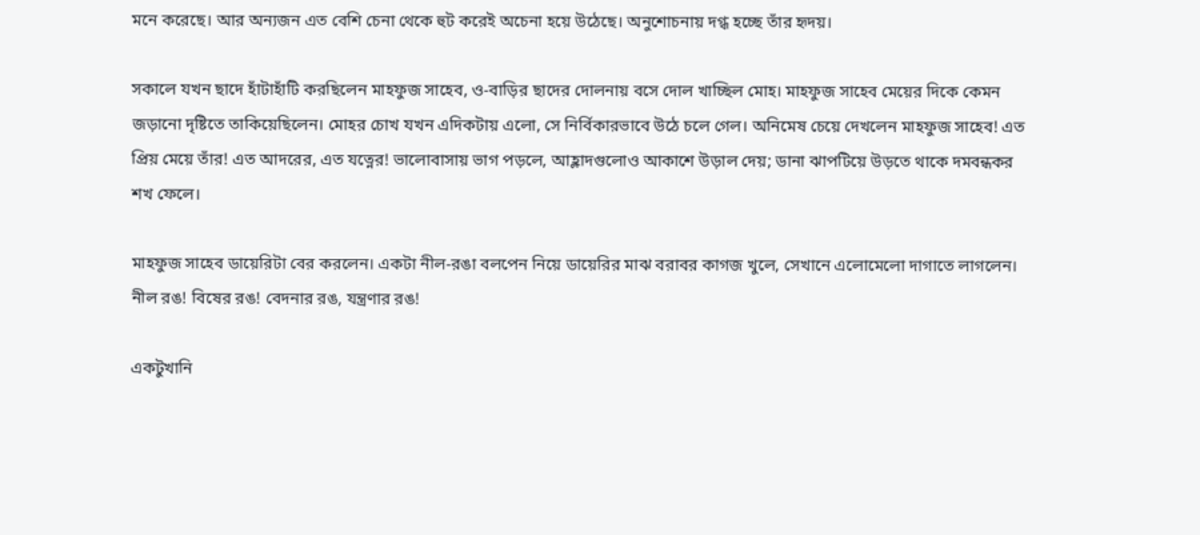মনে করেছে। আর অন্যজন এত বেশি চেনা থেকে হুট করেই অচেনা হয়ে উঠেছে। অনুশোচনায় দগ্ধ হচ্ছে তাঁর হৃদয়।

সকালে যখন ছাদে হাঁটাহাঁটি করছিলেন মাহফুজ সাহেব, ও-বাড়ির ছাদের দোলনায় বসে দোল খাচ্ছিল মোহ। মাহফুজ সাহেব মেয়ের দিকে কেমন জড়ানো দৃষ্টিতে তাকিয়েছিলেন। মোহর চোখ যখন এদিকটায় এলো, সে নির্বিকারভাবে উঠে চলে গেল। অনিমেষ চেয়ে দেখলেন মাহফুজ সাহেব! এত প্রিয় মেয়ে তাঁর! এত আদরের, এত যত্নের! ভালোবাসায় ভাগ পড়লে, আহ্লাদগুলোও আকাশে উড়াল দেয়; ডানা ঝাপটিয়ে উড়তে থাকে দমবন্ধকর শখ ফেলে।

মাহফুজ সাহেব ডায়েরিটা বের করলেন। একটা নীল-রঙা বলপেন নিয়ে ডায়েরির মাঝ বরাবর কাগজ খুলে, সেখানে এলোমেলো দাগাতে লাগলেন। নীল রঙ! বিষের রঙ! বেদনার রঙ, যন্ত্রণার রঙ!

একটুখানি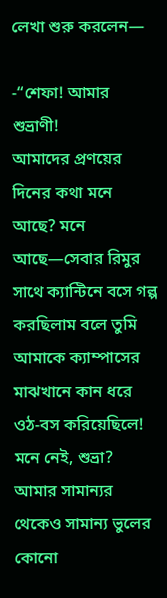লেখা শুরু করলেন—

-“শেফা! আমার শুভ্রাণী!
আমাদের প্রণয়ের দিনের কথা মনে আছে? মনে আছে—সেবার রিমুর সাথে ক্যান্টিনে বসে গল্প করছিলাম বলে তুমি আমাকে ক্যাম্পাসের মাঝখানে কান ধরে ওঠ-বস করিয়েছিলে! মনে নেই, শুভ্রা?
আমার সামান্যর থেকেও সামান্য ভুলের কোনো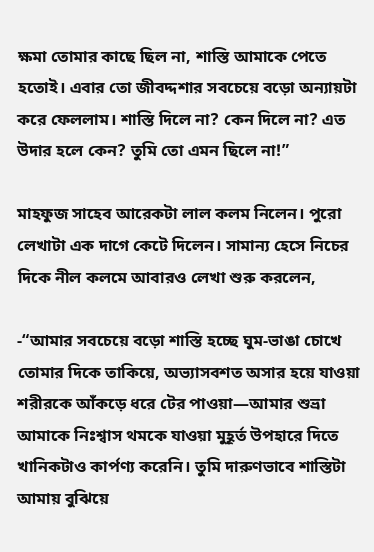ক্ষমা তোমার কাছে ছিল না, শাস্তি আমাকে পেতে হতোই। এবার তো জীবদ্দশার সবচেয়ে বড়ো অন্যায়টা করে ফেললাম। শাস্তি দিলে না? কেন দিলে না? এত উদার হলে কেন? তুমি তো এমন ছিলে না!”

মাহফুজ সাহেব আরেকটা লাল কলম নিলেন। পুরো লেখাটা এক দাগে কেটে দিলেন। সামান্য হেসে নিচের দিকে নীল কলমে আবারও লেখা শুরু করলেন,

-“আমার সবচেয়ে বড়ো শাস্তি হচ্ছে ঘুম-ভাঙা চোখে তোমার দিকে তাকিয়ে, অভ্যাসবশত অসার হয়ে যাওয়া শরীরকে আঁকড়ে ধরে টের পাওয়া—আমার শুভ্রা আমাকে নিঃশ্বাস থমকে যাওয়া মুহূর্ত উপহারে দিতে খানিকটাও কার্পণ্য করেনি। তুমি দারুণভাবে শাস্তিটা আমায় বুঝিয়ে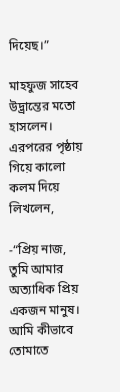দিয়েছ।”

মাহফুজ সাহেব উদ্ভ্রান্তের মতো হাসলেন। এরপরের পৃষ্ঠায় গিয়ে কালো কলম দিয়ে লিখলেন,

-“প্রিয় নাজ,
তুমি আমার অত্যাধিক প্রিয় একজন মানুষ। আমি কীভাবে তোমাতে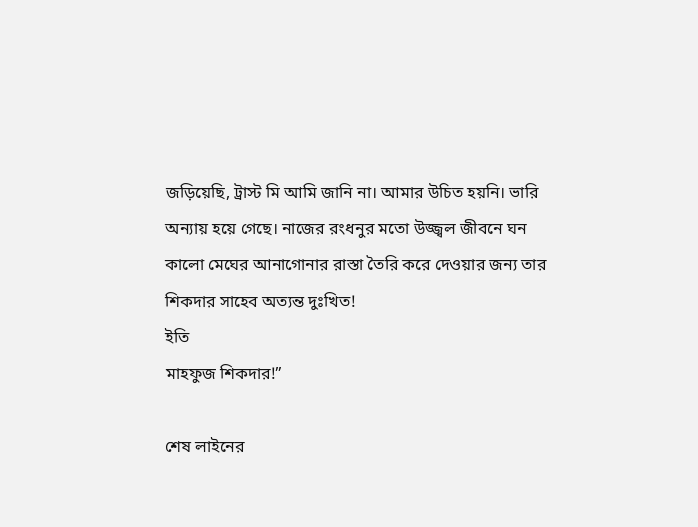জড়িয়েছি, ট্রাস্ট মি আমি জানি না। আমার উচিত হয়নি। ভারি অন্যায় হয়ে গেছে। নাজের রংধনুর মতো উজ্জ্বল জীবনে ঘন কালো মেঘের আনাগোনার রাস্তা তৈরি করে দেওয়ার জন্য তার শিকদার সাহেব অত্যন্ত দুঃখিত!
ইতি
মাহফুজ শিকদার!”

শেষ লাইনের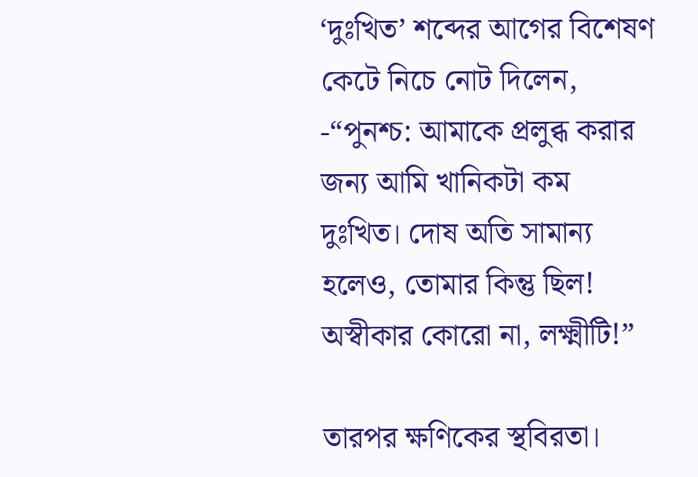‘দুঃখিত’ শব্দের আগের বিশেষণ কেটে নিচে নোট দিলেন,
-“পুনশ্চ: আমাকে প্রলুব্ধ করার জন্য আমি খানিকটা কম দুঃখিত। দোষ অতি সামান্য হলেও, তোমার কিন্তু ছিল! অস্বীকার কোরো না, লক্ষ্মীটি!”

তারপর ক্ষণিকের স্থবিরতা।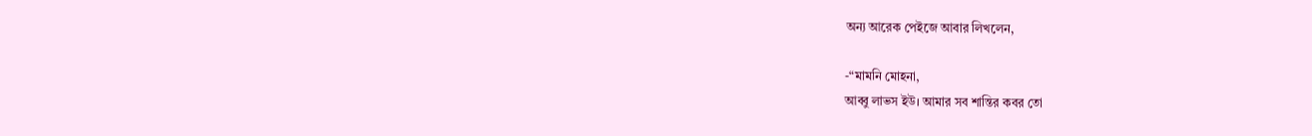অন্য আরেক পেইজে আবার লিখলেন,

-“মামনি মোহনা,
আব্বু লাভস ইউ। আমার সব শান্তির কবর তো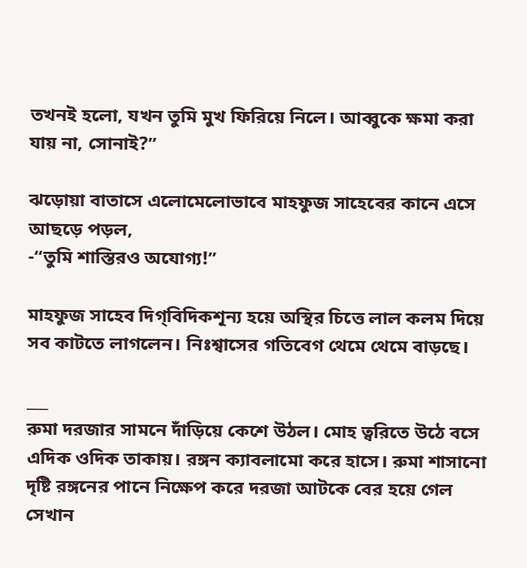তখনই হলো, যখন তুমি মুখ ফিরিয়ে নিলে। আব্বুকে ক্ষমা করা যায় না, সোনাই?”

ঝড়োয়া বাতাসে এলোমেলোভাবে মাহফুজ সাহেবের কানে এসে আছড়ে পড়ল,
-“তুমি শাস্তিরও অযোগ্য!”

মাহফুজ সাহেব দিগ্‌বিদিকশূন্য হয়ে অস্থির চিত্তে লাল কলম দিয়ে সব কাটতে লাগলেন। নিঃশ্বাসের গতিবেগ থেমে থেমে বাড়ছে।

___
রুমা দরজার সামনে দাঁড়িয়ে কেশে উঠল। মোহ ত্বরিতে উঠে বসে এদিক ওদিক তাকায়। রঙ্গন ক্যাবলামো করে হাসে। রুমা শাসানো দৃষ্টি রঙ্গনের পানে নিক্ষেপ করে দরজা আটকে বের হয়ে গেল সেখান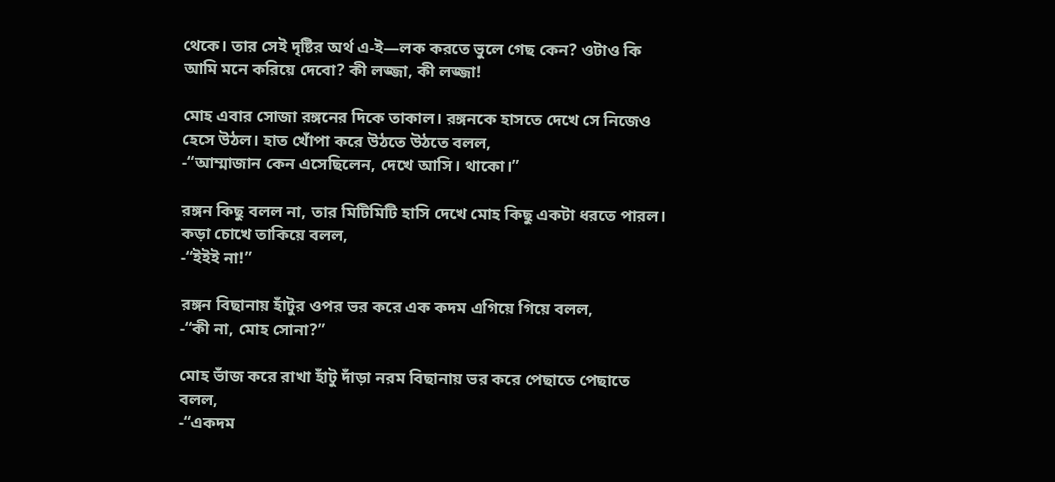থেকে। তার সেই দৃষ্টির অর্থ এ-ই—লক করতে ভুলে গেছ কেন? ওটাও কি আমি মনে করিয়ে দেবো? কী লজ্জা, কী লজ্জা!

মোহ এবার সোজা রঙ্গনের দিকে তাকাল। রঙ্গনকে হাসতে দেখে সে নিজেও হেসে উঠল। হাত খোঁপা করে উঠতে উঠতে বলল,
-“আম্মাজান কেন এসেছিলেন, দেখে আসি। থাকো।”

রঙ্গন কিছু বলল না, তার মিটিমিটি হাসি দেখে মোহ কিছু একটা ধরতে পারল। কড়া চোখে তাকিয়ে বলল,
-“ইইই না!”

রঙ্গন বিছানায় হাঁটুর ওপর ভর করে এক কদম এগিয়ে গিয়ে বলল,
-“কী না, মোহ সোনা?”

মোহ ভাঁজ করে রাখা হাঁটু দাঁড়া নরম বিছানায় ভর করে পেছাতে পেছাতে বলল,
-“একদম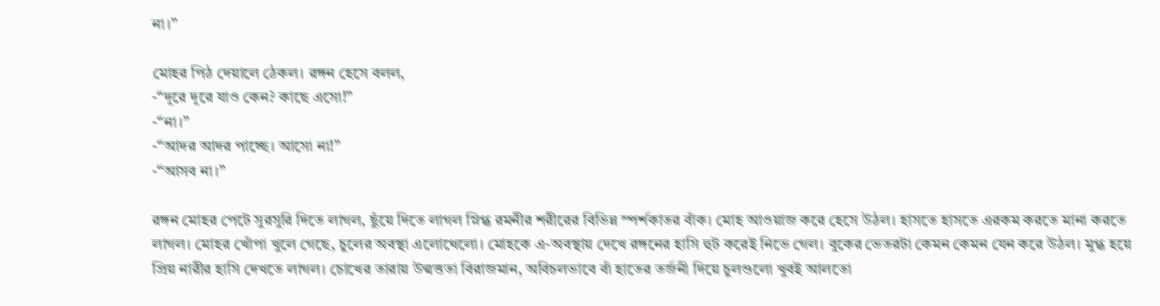না।”

মোহর পিঠ দেয়ালে ঠেকল। রঙ্গন হেসে বলল,
-“দূরে দূরে যাও কেন? কাছে এসো!”
-“না।”
-“আদর আদর পাচ্ছে। আসো না!”
-“আসব না।”

রঙ্গন মোহর পেটে সুরসুরি দিতে লাগল, ছুঁয়ে দিতে লাগল স্নিগ্ধ রমনীর শরীরের বিভিন্ন স্পর্শকাতর বাঁক। মোহ আওয়াজ করে হেসে উঠল। হাসতে হাসতে এরকম করতে মানা করতে লাগল। মোহর খোঁপা খুলে গেছে, চুলের অবস্থা এলোথেলো। মোহকে এ-অবস্থায় দেখে রঙ্গনের হাসি হুট করেই নিভে গেল। বুকের ভেতরটা কেমন কেমন যেন করে উঠল। মুগ্ধ হয়ে প্রিয় নারীর হাসি দেখতে লাগল। চোখের তারায় উন্মত্ততা বিরাজমান, অবিচলভাবে বাঁ হাতের তর্জনী দিয়ে চুলগুলো খুবই আলতো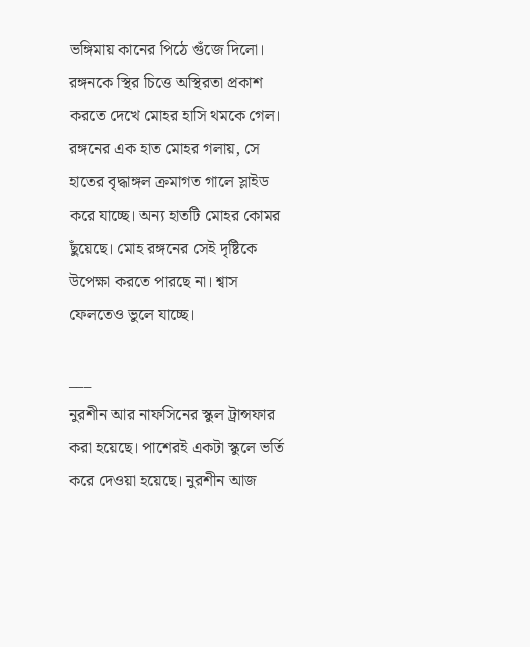ভঙ্গিমায় কানের পিঠে গুঁজে দিলো। রঙ্গনকে স্থির চিত্তে অস্থিরতা প্রকাশ করতে দেখে মোহর হাসি থমকে গেল। রঙ্গনের এক হাত মোহর গলায়, সে হাতের বৃদ্ধাঙ্গল ক্রমাগত গালে স্লাইড করে যাচ্ছে। অন্য হাতটি মোহর কোমর ছুঁয়েছে। মোহ রঙ্গনের সেই দৃষ্টিকে উপেক্ষা করতে পারছে না। শ্বাস ফেলতেও ভুলে যাচ্ছে।

___
নুরশীন আর নাফসিনের স্কুল ট্রান্সফার করা হয়েছে। পাশেরই একটা স্কুলে ভর্তি করে দেওয়া হয়েছে। নুরশীন আজ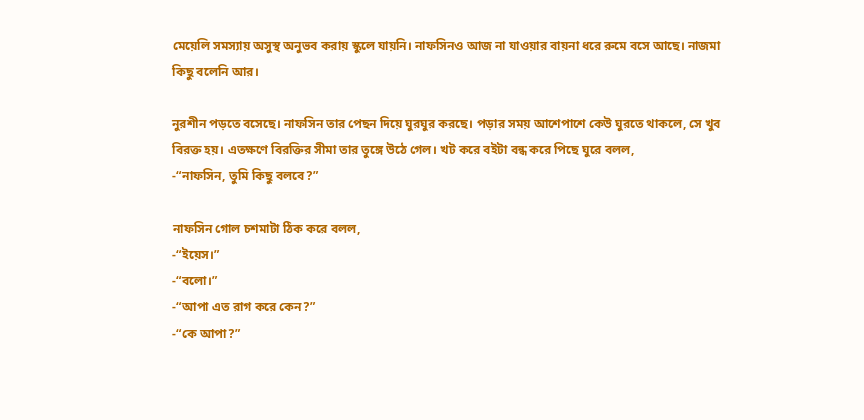মেয়েলি সমস্যায় অসুস্থ অনুভব করায় স্কুলে যায়নি। নাফসিনও আজ না যাওয়ার বায়না ধরে রুমে বসে আছে। নাজমা কিছু বলেনি আর।

নুরশীন পড়তে বসেছে। নাফসিন তার পেছন দিয়ে ঘুরঘুর করছে। পড়ার সময় আশেপাশে কেউ ঘুরতে থাকলে, সে খুব বিরক্ত হয়। এতক্ষণে বিরক্তির সীমা তার তুঙ্গে উঠে গেল। খট করে বইটা বন্ধ করে পিছে ঘুরে বলল,
-“নাফসিন, তুমি কিছু বলবে?”

নাফসিন গোল চশমাটা ঠিক করে বলল,
-“ইয়েস।”
-“বলো।”
-“আপা এত রাগ করে কেন?”
-“কে আপা?”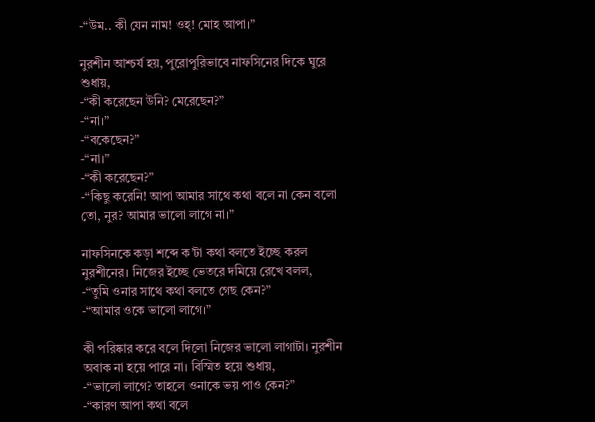-“উম.. কী যেন নাম! ওহ্! মোহ আপা।”

নুরশীন আশ্চর্য হয়, পুরোপুরিভাবে নাফসিনের দিকে ঘুরে শুধায়,
-“কী করেছেন উনি? মেরেছেন?”
-“না।”
-“বকেছেন?”
-“না।”
-“কী করেছেন?”
-“কিছু করেনি! আপা আমার সাথে কথা বলে না কেন বলো তো, নুর? আমার ভালো লাগে না।”

নাফসিনকে কড়া শব্দে ক’টা কথা বলতে ইচ্ছে করল নুরশীনের। নিজের ইচ্ছে ভেতরে দমিয়ে রেখে বলল,
-“তুমি ওনার সাথে কথা বলতে গেছ কেন?”
-“আমার ওকে ভালো লাগে।”

কী পরিষ্কার করে বলে দিলো নিজের ভালো লাগাটা। নুরশীন অবাক না হয়ে পারে না। বিস্মিত হয়ে শুধায়,
-“ভালো লাগে? তাহলে ওনাকে ভয় পাও কেন?”
-“কারণ আপা কথা বলে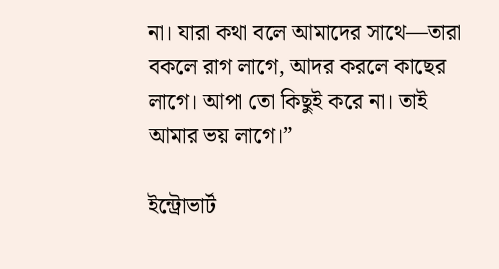না। যারা কথা বলে আমাদের সাথে—তারা বকলে রাগ লাগে, আদর করলে কাছের লাগে। আপা তো কিছুই করে না। তাই আমার ভয় লাগে।”

ইন্ট্রোভার্ট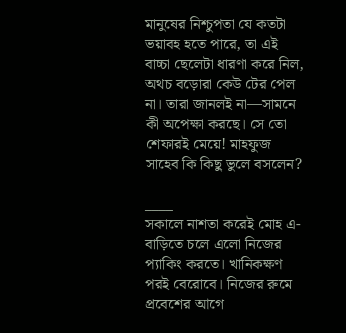মানুষের নিশ্চুপতা যে কতটা ভয়াবহ হতে পারে, তা এই বাচ্চা ছেলেটা ধারণা করে নিল, অথচ বড়োরা কেউ টের পেল না। তারা জানলই না—সামনে কী অপেক্ষা করছে। সে তো শেফারই মেয়ে! মাহফুজ সাহেব কি কিছু ভুলে বসলেন?

____
সকালে নাশতা করেই মোহ এ-বাড়িতে চলে এলো নিজের প্যাকিং করতে। খানিকক্ষণ পরই বেরোবে। নিজের রুমে প্রবেশের আগে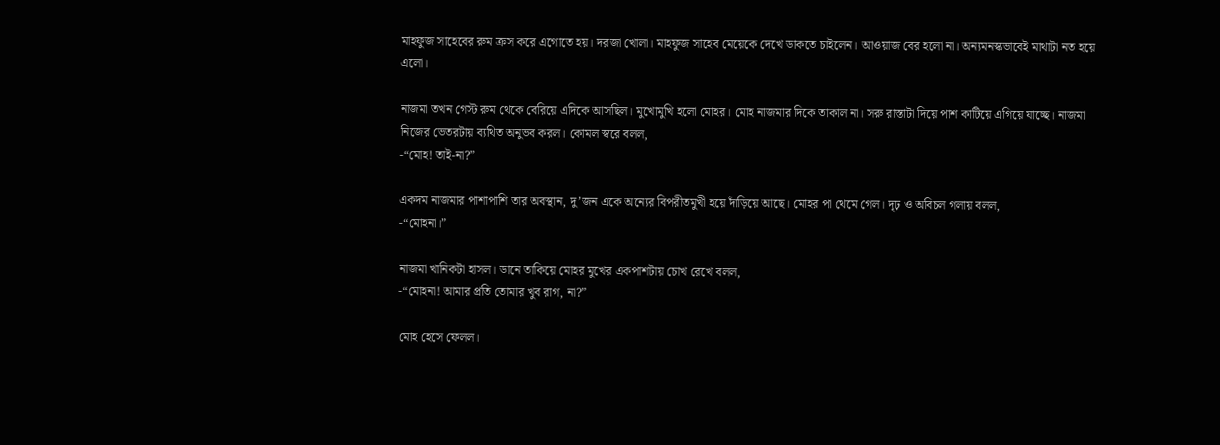মাহফুজ সাহেবের রুম ক্রস করে এগোতে হয়। দরজা খোলা। মাহফুজ সাহেব মেয়েকে দেখে ডাকতে চাইলেন। আওয়াজ বের হলো না। অন্যমনস্কভাবেই মাথাটা নত হয়ে এলো।

নাজমা তখন গেস্ট রুম থেকে বেরিয়ে এদিকে আসছিল। মুখোমুখি হলো মোহর। মোহ নাজমার দিকে তাকাল না। সরু রাস্তাটা দিয়ে পাশ কাটিয়ে এগিয়ে যাচ্ছে। নাজমা নিজের ভেতরটায় ব্যথিত অনুভব করল। কোমল স্বরে বলল,
-“মোহ! তাই-না?”

একদম নাজমার পাশাপাশি তার অবস্থান, দু’জন একে অন্যের বিপরীতমুখী হয়ে দাঁড়িয়ে আছে। মোহর পা থেমে গেল। দৃঢ় ও অবিচল গলায় বলল,
-“মোহনা।”

নাজমা খানিকটা হাসল। ডানে তাকিয়ে মোহর মুখের একপাশটায় চোখ রেখে বলল,
-“মোহনা! আমার প্রতি তোমার খুব রাগ, না?”

মোহ হেসে ফেলল।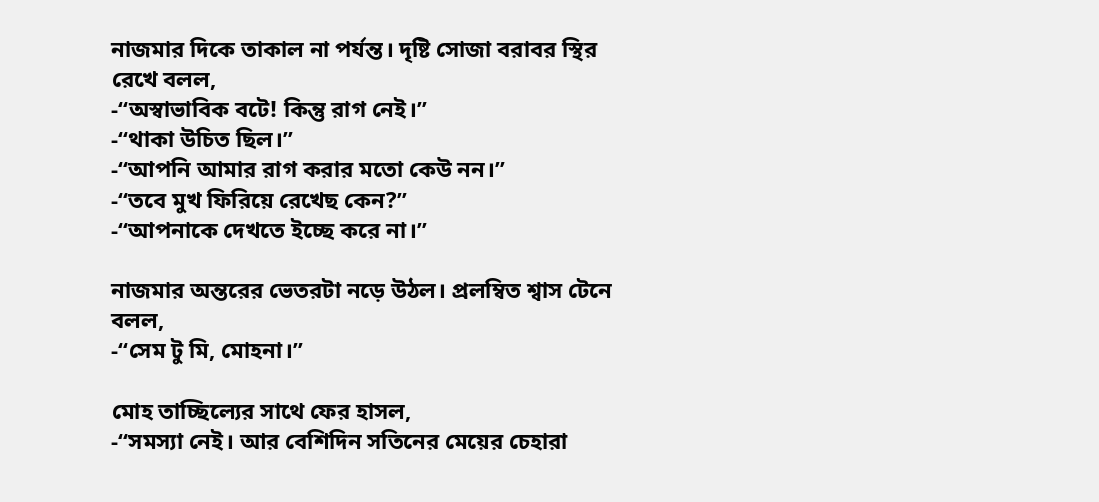নাজমার দিকে তাকাল না পর্যন্ত। দৃষ্টি সোজা বরাবর স্থির রেখে বলল,
-“অস্বাভাবিক বটে! কিন্তু রাগ নেই।”
-“থাকা উচিত ছিল।”
-“আপনি আমার রাগ করার মতো কেউ নন।”
-“তবে মুখ ফিরিয়ে রেখেছ কেন?”
-“আপনাকে দেখতে ইচ্ছে করে না।”

নাজমার অন্তরের ভেতরটা নড়ে উঠল। প্রলম্বিত শ্বাস টেনে বলল,
-“সেম টু মি, মোহনা।”

মোহ তাচ্ছিল্যের সাথে ফের হাসল,
-“সমস্যা নেই। আর বেশিদিন সতিনের মেয়ের চেহারা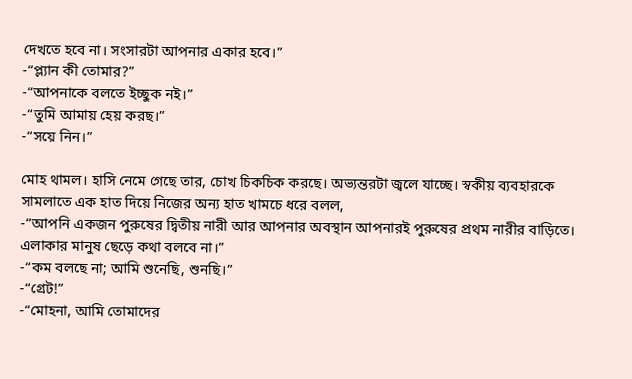দেখতে হবে না। সংসারটা আপনার একার হবে।”
-“প্ল্যান কী তোমার?”
-“আপনাকে বলতে ইচ্ছুক নই।”
-“তুমি আমায় হেয় করছ।”
-“সয়ে নিন।”

মোহ থামল। হাসি নেমে গেছে তার, চোখ চিকচিক করছে। অভ্যন্তরটা জ্বলে যাচ্ছে। স্বকীয় ব্যবহারকে সামলাতে এক হাত দিয়ে নিজের অন্য হাত খামচে ধরে বলল,
-“আপনি একজন পুরুষের দ্বিতীয় নারী আর আপনার অবস্থান আপনারই পুরুষের প্রথম নারীর বাড়িতে। এলাকার মানুষ ছেড়ে কথা বলবে না।”
-“কম বলছে না; আমি শুনেছি, শুনছি।”
-“গ্রেট!”
-“মোহনা, আমি তোমাদের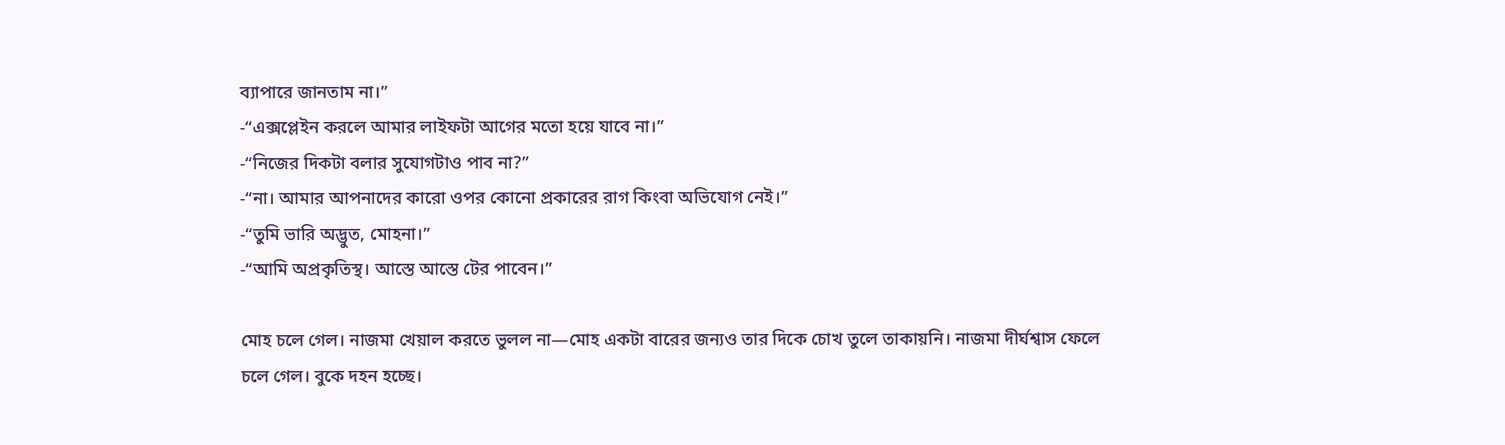ব্যাপারে জানতাম না।”
-“এক্সপ্লেইন করলে আমার লাইফটা আগের মতো হয়ে যাবে না।”
-“নিজের দিকটা বলার সুযোগটাও পাব না?”
-“না। আমার আপনাদের কারো ওপর কোনো প্রকারের রাগ কিংবা অভিযোগ নেই।”
-“তুমি ভারি অদ্ভুত, মোহনা।”
-“আমি অপ্রকৃতিস্থ। আস্তে আস্তে টের পাবেন।”

মোহ চলে গেল। নাজমা খেয়াল করতে ভুলল না—মোহ একটা বারের জন্যও তার দিকে চোখ তুলে তাকায়নি। নাজমা দীর্ঘশ্বাস ফেলে চলে গেল। বুকে দহন হচ্ছে।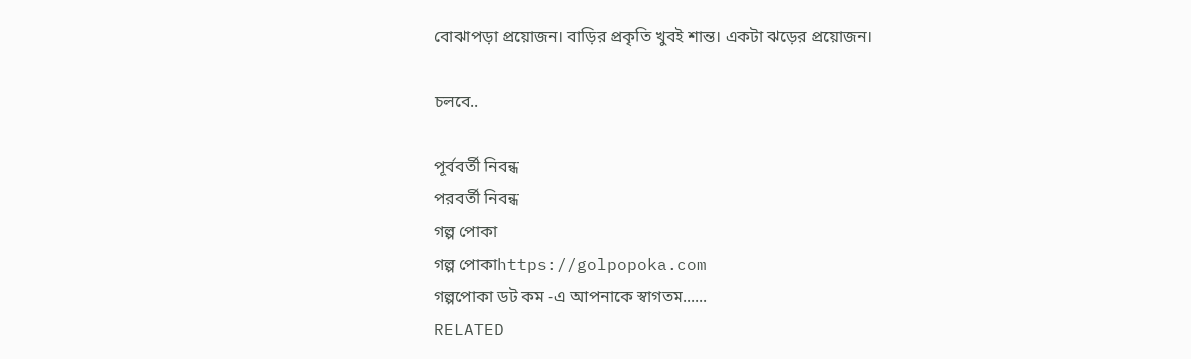বোঝাপড়া প্রয়োজন। বাড়ির প্রকৃতি খুবই শান্ত। একটা ঝড়ের প্রয়োজন।

চলবে..

পূর্ববর্তী নিবন্ধ
পরবর্তী নিবন্ধ
গল্প পোকা
গল্প পোকাhttps://golpopoka.com
গল্পপোকা ডট কম -এ আপনাকে স্বাগতম......
RELATED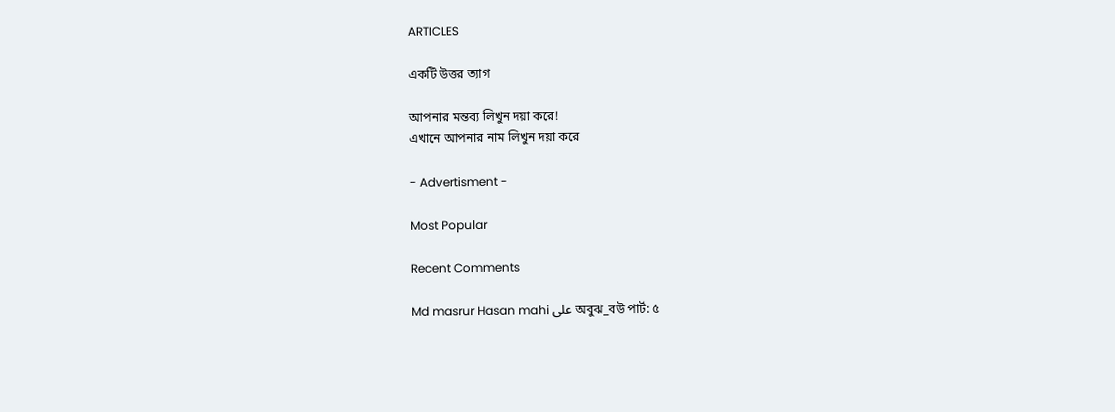ARTICLES

একটি উত্তর ত্যাগ

আপনার মন্তব্য লিখুন দয়া করে!
এখানে আপনার নাম লিখুন দয়া করে

- Advertisment -

Most Popular

Recent Comments

Md masrur Hasan mahi على অবুঝ_বউ পার্ট: ৫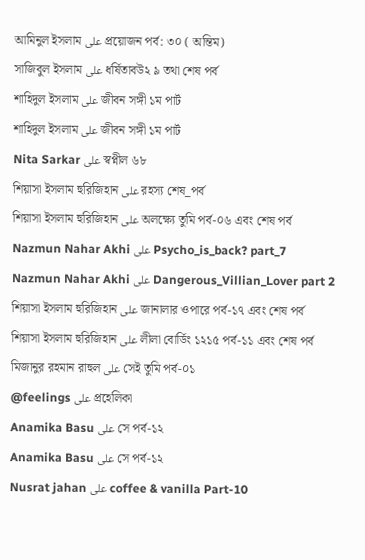আমিনুল ইসলাম على প্রয়োজন পর্ব: ৩০ ( অন্তিম)
সাজিবুল ইসলাম على ধর্ষিতাবউ২ ৯ তথা শেষ পর্ব
শাহিদুল ইসলাম على জীবন সঙ্গী ১ম পার্ট
শাহিদুল ইসলাম على জীবন সঙ্গী ১ম পার্ট
Nita Sarkar على স্বপ্নীল ৬৮
শিয়াসা ইসলাম হুরিজিহান على রহস্য শেষ_পর্ব
শিয়াসা ইসলাম হুরিজিহান على অলক্ষ্যে তুমি পর্ব-০৬ এবং শেষ পর্ব
Nazmun Nahar Akhi على Psycho_is_back? part_7
Nazmun Nahar Akhi على Dangerous_Villian_Lover part 2
শিয়াসা ইসলাম হুরিজিহান على জানালার ওপারে পর্ব-১৭ এবং শেষ পর্ব
শিয়াসা ইসলাম হুরিজিহান على লীলা বোর্ডিং ১২১৫ পর্ব-১১ এবং শেষ পর্ব
মিজানুর রহমান রাহুল على সেই তুমি পর্ব-০১
@feelings على প্রহেলিকা
Anamika Basu على সে পর্ব-১২
Anamika Basu على সে পর্ব-১২
Nusrat jahan على coffee & vanilla Part-10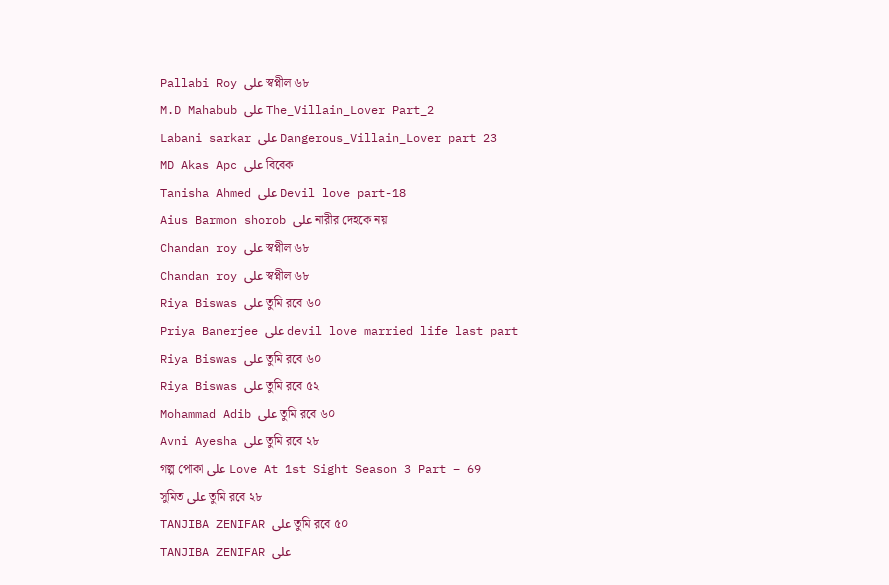Pallabi Roy على স্বপ্নীল ৬৮
M.D Mahabub على The_Villain_Lover Part_2
Labani sarkar على Dangerous_Villain_Lover part 23
MD Akas Apc على বিবেক
Tanisha Ahmed على Devil love part-18
Aius Barmon shorob على নারীর দেহকে নয়
Chandan roy على স্বপ্নীল ৬৮
Chandan roy على স্বপ্নীল ৬৮
Riya Biswas على তুমি রবে ৬০
Priya Banerjee على devil love married life last part
Riya Biswas على তুমি রবে ৬০
Riya Biswas على তুমি রবে ৫২
Mohammad Adib على তুমি রবে ৬০
Avni Ayesha على তুমি রবে ২৮
গল্প পোকা على Love At 1st Sight Season 3 Part – 69
সুমিত على তুমি রবে ২৮
TANJIBA ZENIFAR على তুমি রবে ৫০
TANJIBA ZENIFAR على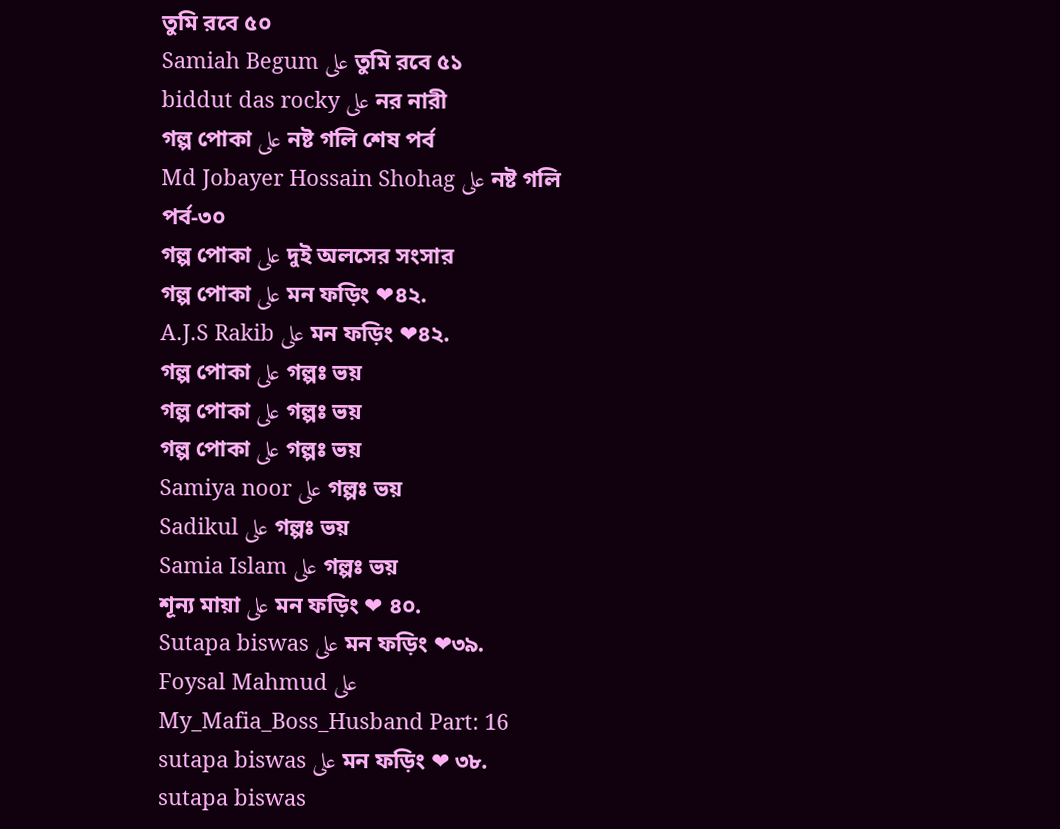তুমি রবে ৫০
Samiah Begum على তুমি রবে ৫১
biddut das rocky على নর নারী
গল্প পোকা على নষ্ট গলি শেষ পর্ব
Md Jobayer Hossain Shohag على নষ্ট গলি পর্ব-৩০
গল্প পোকা على দুই অলসের সংসার
গল্প পোকা على মন ফড়িং ❤৪২.
A.J.S Rakib على মন ফড়িং ❤৪২.
গল্প পোকা على গল্পঃ ভয়
গল্প পোকা على গল্পঃ ভয়
গল্প পোকা على গল্পঃ ভয়
Samiya noor على গল্পঃ ভয়
Sadikul على গল্পঃ ভয়
Samia Islam على গল্পঃ ভয়
শূন্য মায়া على মন ফড়িং ❤ ৪০.
Sutapa biswas على মন ফড়িং ❤৩৯.
Foysal Mahmud على My_Mafia_Boss_Husband Part: 16
sutapa biswas على মন ফড়িং ❤ ৩৮.
sutapa biswas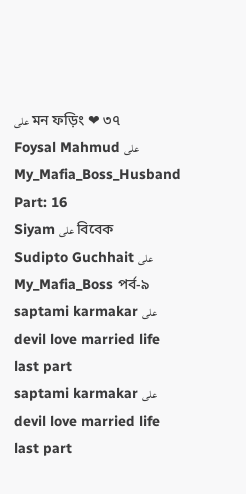على মন ফড়িং ❤ ৩৭
Foysal Mahmud على My_Mafia_Boss_Husband Part: 16
Siyam على বিবেক
Sudipto Guchhait على My_Mafia_Boss পর্ব-৯
saptami karmakar على devil love married life last part
saptami karmakar على devil love married life last part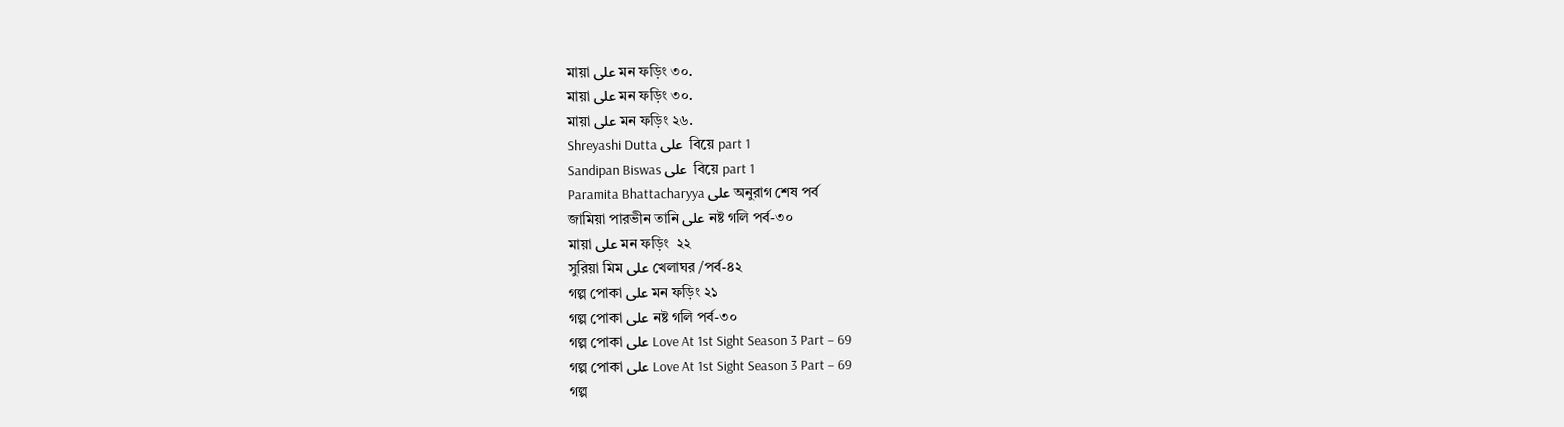মায়া على মন ফড়িং ৩০.
মায়া على মন ফড়িং ৩০.
মায়া على মন ফড়িং ২৬.
Shreyashi Dutta على  বিয়ে part 1
Sandipan Biswas على  বিয়ে part 1
Paramita Bhattacharyya على অনুরাগ শেষ পর্ব
জামিয়া পারভীন তানি على নষ্ট গলি পর্ব-৩০
মায়া على মন ফড়িং  ২২
সুরিয়া মিম على খেলাঘর /পর্ব-৪২
গল্প পোকা على মন ফড়িং ২১
গল্প পোকা على নষ্ট গলি পর্ব-৩০
গল্প পোকা على Love At 1st Sight Season 3 Part – 69
গল্প পোকা على Love At 1st Sight Season 3 Part – 69
গল্প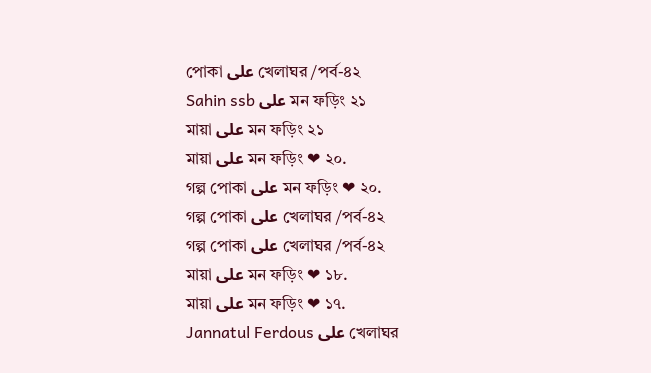পোকা على খেলাঘর /পর্ব-৪২
Sahin ssb على মন ফড়িং ২১
মায়া على মন ফড়িং ২১
মায়া على মন ফড়িং ❤ ২০.
গল্প পোকা على মন ফড়িং ❤ ২০.
গল্প পোকা على খেলাঘর /পর্ব-৪২
গল্প পোকা على খেলাঘর /পর্ব-৪২
মায়া على মন ফড়িং ❤ ১৮.
মায়া على মন ফড়িং ❤ ১৭.
Jannatul Ferdous على খেলাঘর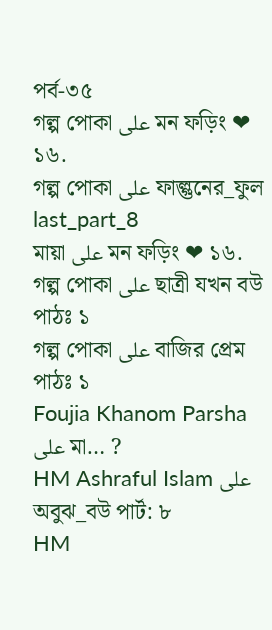পর্ব-৩৫
গল্প পোকা على মন ফড়িং ❤ ১৬.
গল্প পোকা على ফাল্গুনের_ফুল last_part_8
মায়া على মন ফড়িং ❤ ১৬.
গল্প পোকা على ছাত্রী যখন বউ পাঠঃ ১
গল্প পোকা على বাজির প্রেম পাঠঃ ১
Foujia Khanom Parsha على মা… ?
HM Ashraful Islam على অবুঝ_বউ পার্ট: ৮
HM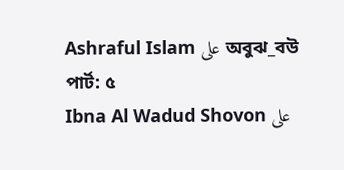Ashraful Islam على অবুঝ_বউ পার্ট: ৫
Ibna Al Wadud Shovon على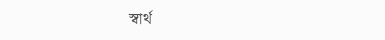স্বার্থ